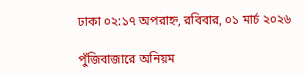ঢাকা ০২:১৭ অপরাহ্ন, রবিবার, ০১ মার্চ ২০২৬

পুঁজিবাজারে অনিয়ম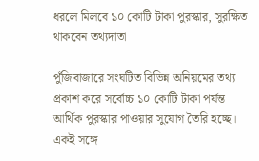ধরলে মিলবে ১০ কোটি টাকা পুরস্কার, সুরক্ষিত থাকবেন তথ্যদাতা

পুঁজিবাজারে সংঘটিত বিভিন্ন অনিয়মের তথ্য প্রকাশ করে সর্বোচ্চ ১০ কোটি টাকা পর্যন্ত আর্থিক পুরস্কার পাওয়ার সুযোগ তৈরি হচ্ছে। একই সঙ্গে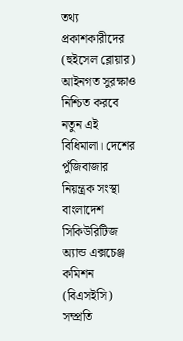তথ্য প্রকাশকারীদের (হুইসেল ব্লোয়ার) আইনগত সুরক্ষাও নিশ্চিত করবে নতুন এই বিধিমালা। দেশের পুঁজিবাজার নিয়ন্ত্রক সংস্থা বাংলাদেশ সিকিউরিটিজ অ্যান্ড এক্সচেঞ্জ কমিশন (বিএসইসি) সম্প্রতি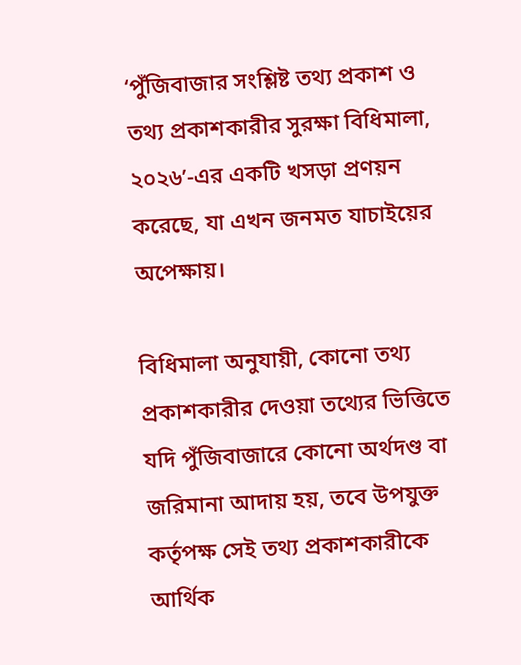‘পুঁজিবাজার সংশ্লিষ্ট তথ্য প্রকাশ ও তথ্য প্রকাশকারীর সুরক্ষা বিধিমালা, ২০২৬’-এর একটি খসড়া প্রণয়ন করেছে, যা এখন জনমত যাচাইয়ের অপেক্ষায়।

বিধিমালা অনুযায়ী, কোনো তথ্য প্রকাশকারীর দেওয়া তথ্যের ভিত্তিতে যদি পুঁজিবাজারে কোনো অর্থদণ্ড বা জরিমানা আদায় হয়, তবে উপযুক্ত কর্তৃপক্ষ সেই তথ্য প্রকাশকারীকে আর্থিক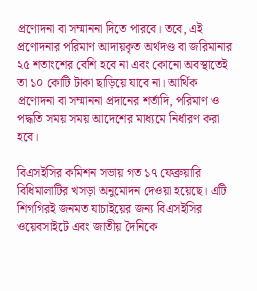প্রণোদনা বা সম্মাননা দিতে পারবে। তবে, এই প্রণোদনার পরিমাণ আদায়কৃত অর্থদণ্ড বা জরিমানার ২৫ শতাংশের বেশি হবে না এবং কোনো অবস্থাতেই তা ১০ কোটি টাকা ছাড়িয়ে যাবে না। আর্থিক প্রণোদনা বা সম্মাননা প্রদানের শর্তাদি, পরিমাণ ও পদ্ধতি সময় সময় আদেশের মাধ্যমে নির্ধারণ করা হবে।

বিএসইসির কমিশন সভায় গত ১৭ ফেব্রুয়ারি বিধিমালাটির খসড়া অনুমোদন দেওয়া হয়েছে। এটি শিগগিরই জনমত যাচাইয়ের জন্য বিএসইসির ওয়েবসাইটে এবং জাতীয় দৈনিকে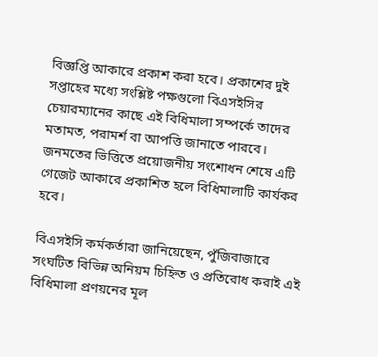বিজ্ঞপ্তি আকারে প্রকাশ করা হবে। প্রকাশের দুই সপ্তাহের মধ্যে সংশ্লিষ্ট পক্ষগুলো বিএসইসির চেয়ারম্যানের কাছে এই বিধিমালা সম্পর্কে তাদের মতামত, পরামর্শ বা আপত্তি জানাতে পারবে। জনমতের ভিত্তিতে প্রয়োজনীয় সংশোধন শেষে এটি গেজেট আকারে প্রকাশিত হলে বিধিমালাটি কার্যকর হবে।

বিএসইসি কর্মকর্তারা জানিয়েছেন, পুঁজিবাজারে সংঘটিত বিভিন্ন অনিয়ম চিহ্নিত ও প্রতিরোধ করাই এই বিধিমালা প্রণয়নের মূল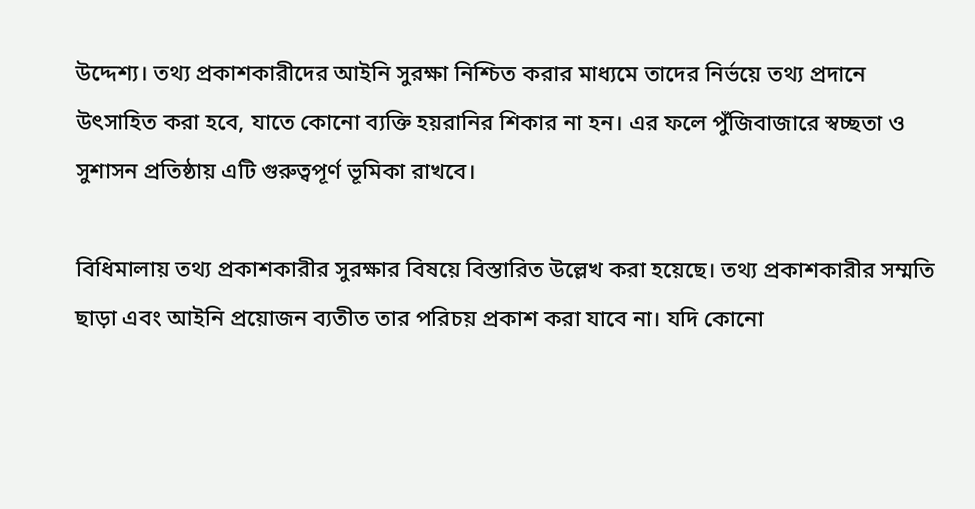উদ্দেশ্য। তথ্য প্রকাশকারীদের আইনি সুরক্ষা নিশ্চিত করার মাধ্যমে তাদের নির্ভয়ে তথ্য প্রদানে উৎসাহিত করা হবে, যাতে কোনো ব্যক্তি হয়রানির শিকার না হন। এর ফলে পুঁজিবাজারে স্বচ্ছতা ও সুশাসন প্রতিষ্ঠায় এটি গুরুত্বপূর্ণ ভূমিকা রাখবে।

বিধিমালায় তথ্য প্রকাশকারীর সুরক্ষার বিষয়ে বিস্তারিত উল্লেখ করা হয়েছে। তথ্য প্রকাশকারীর সম্মতি ছাড়া এবং আইনি প্রয়োজন ব্যতীত তার পরিচয় প্রকাশ করা যাবে না। যদি কোনো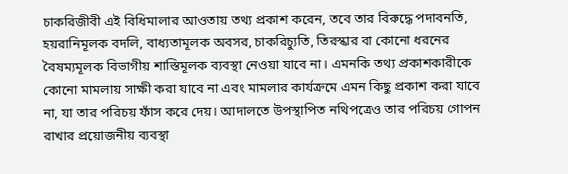চাকরিজীবী এই বিধিমালার আওতায় তথ্য প্রকাশ করেন, তবে তার বিরুদ্ধে পদাবনতি, হয়রানিমূলক বদলি, বাধ্যতামূলক অবসর, চাকরিচ্যুতি, তিরস্কার বা কোনো ধরনের বৈষম্যমূলক বিভাগীয় শাস্তিমূলক ব্যবস্থা নেওয়া যাবে না। এমনকি তথ্য প্রকাশকারীকে কোনো মামলায় সাক্ষী করা যাবে না এবং মামলার কার্যক্রমে এমন কিছু প্রকাশ করা যাবে না, যা তার পরিচয় ফাঁস করে দেয়। আদালতে উপস্থাপিত নথিপত্রেও তার পরিচয় গোপন রাখার প্রয়োজনীয় ব্যবস্থা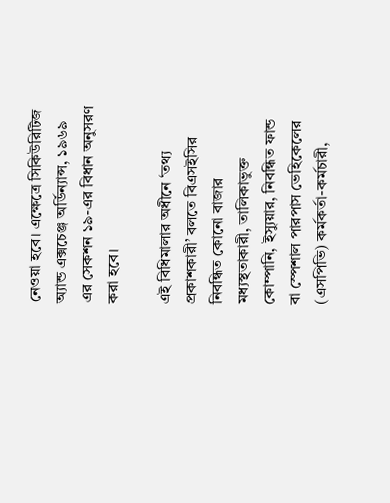নেওয়া হবে। এক্ষেত্রে সিকিউরিটিজ অ্যান্ড এক্সচেঞ্জ অর্ডিন্যান্স, ১৯৬৯ এর সেকশন ১৯-এর বিধান অনুসরণ করা হবে।

এই বিধিমালার অধীনে ‘তথ্য প্রকাশকারী’ বলতে বিএসইসির নিবন্ধিত কোনো বাজার মধ্যস্থতাকারী, তালিকাভুক্ত কোম্পানি, ইস্যুয়ার, নিবন্ধিত ফান্ড বা স্পেশাল পারপাস ভেহিকেলের (এসপিভি) কর্মকর্তা-কর্মচারী,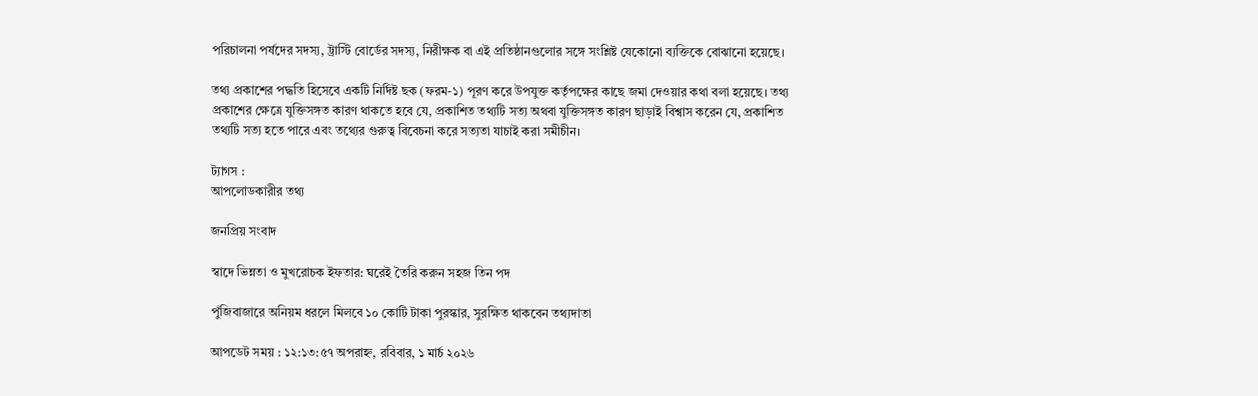পরিচালনা পর্ষদের সদস্য, ট্রাস্টি বোর্ডের সদস্য, নিরীক্ষক বা এই প্রতিষ্ঠানগুলোর সঙ্গে সংশ্লিষ্ট যেকোনো ব্যক্তিকে বোঝানো হয়েছে।

তথ্য প্রকাশের পদ্ধতি হিসেবে একটি নির্দিষ্ট ছক (ফরম-১) পূরণ করে উপযুক্ত কর্তৃপক্ষের কাছে জমা দেওয়ার কথা বলা হয়েছে। তথ্য প্রকাশের ক্ষেত্রে যুক্তিসঙ্গত কারণ থাকতে হবে যে, প্রকাশিত তথ্যটি সত্য অথবা যুক্তিসঙ্গত কারণ ছাড়াই বিশ্বাস করেন যে, প্রকাশিত তথ্যটি সত্য হতে পারে এবং তথ্যের গুরুত্ব বিবেচনা করে সত্যতা যাচাই করা সমীচীন।

ট্যাগস :
আপলোডকারীর তথ্য

জনপ্রিয় সংবাদ

স্বাদে ভিন্নতা ও মুখরোচক ইফতার: ঘরেই তৈরি করুন সহজ তিন পদ

পুঁজিবাজারে অনিয়ম ধরলে মিলবে ১০ কোটি টাকা পুরস্কার, সুরক্ষিত থাকবেন তথ্যদাতা

আপডেট সময় : ১২:১৩:৫৭ অপরাহ্ন, রবিবার, ১ মার্চ ২০২৬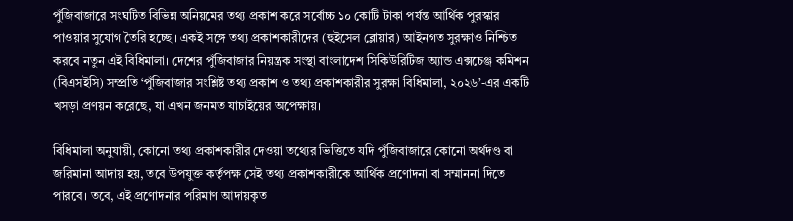পুঁজিবাজারে সংঘটিত বিভিন্ন অনিয়মের তথ্য প্রকাশ করে সর্বোচ্চ ১০ কোটি টাকা পর্যন্ত আর্থিক পুরস্কার পাওয়ার সুযোগ তৈরি হচ্ছে। একই সঙ্গে তথ্য প্রকাশকারীদের (হুইসেল ব্লোয়ার) আইনগত সুরক্ষাও নিশ্চিত করবে নতুন এই বিধিমালা। দেশের পুঁজিবাজার নিয়ন্ত্রক সংস্থা বাংলাদেশ সিকিউরিটিজ অ্যান্ড এক্সচেঞ্জ কমিশন (বিএসইসি) সম্প্রতি ‘পুঁজিবাজার সংশ্লিষ্ট তথ্য প্রকাশ ও তথ্য প্রকাশকারীর সুরক্ষা বিধিমালা, ২০২৬’-এর একটি খসড়া প্রণয়ন করেছে, যা এখন জনমত যাচাইয়ের অপেক্ষায়।

বিধিমালা অনুযায়ী, কোনো তথ্য প্রকাশকারীর দেওয়া তথ্যের ভিত্তিতে যদি পুঁজিবাজারে কোনো অর্থদণ্ড বা জরিমানা আদায় হয়, তবে উপযুক্ত কর্তৃপক্ষ সেই তথ্য প্রকাশকারীকে আর্থিক প্রণোদনা বা সম্মাননা দিতে পারবে। তবে, এই প্রণোদনার পরিমাণ আদায়কৃত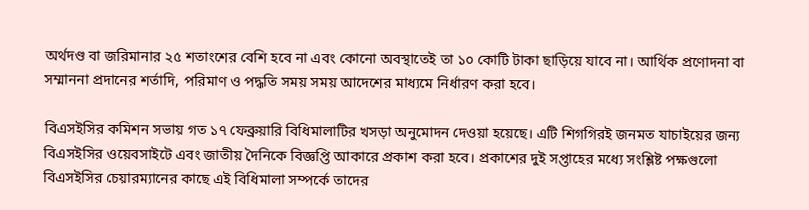অর্থদণ্ড বা জরিমানার ২৫ শতাংশের বেশি হবে না এবং কোনো অবস্থাতেই তা ১০ কোটি টাকা ছাড়িয়ে যাবে না। আর্থিক প্রণোদনা বা সম্মাননা প্রদানের শর্তাদি, পরিমাণ ও পদ্ধতি সময় সময় আদেশের মাধ্যমে নির্ধারণ করা হবে।

বিএসইসির কমিশন সভায় গত ১৭ ফেব্রুয়ারি বিধিমালাটির খসড়া অনুমোদন দেওয়া হয়েছে। এটি শিগগিরই জনমত যাচাইয়ের জন্য বিএসইসির ওয়েবসাইটে এবং জাতীয় দৈনিকে বিজ্ঞপ্তি আকারে প্রকাশ করা হবে। প্রকাশের দুই সপ্তাহের মধ্যে সংশ্লিষ্ট পক্ষগুলো বিএসইসির চেয়ারম্যানের কাছে এই বিধিমালা সম্পর্কে তাদের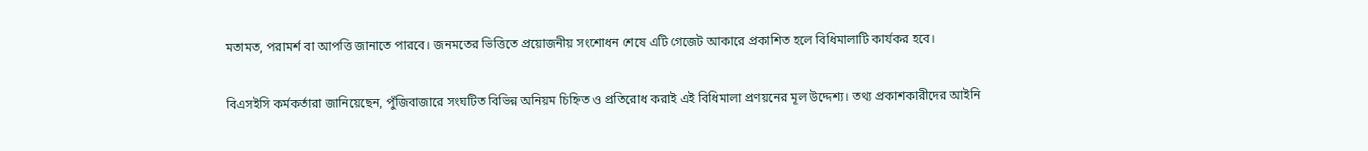মতামত, পরামর্শ বা আপত্তি জানাতে পারবে। জনমতের ভিত্তিতে প্রয়োজনীয় সংশোধন শেষে এটি গেজেট আকারে প্রকাশিত হলে বিধিমালাটি কার্যকর হবে।

বিএসইসি কর্মকর্তারা জানিয়েছেন, পুঁজিবাজারে সংঘটিত বিভিন্ন অনিয়ম চিহ্নিত ও প্রতিরোধ করাই এই বিধিমালা প্রণয়নের মূল উদ্দেশ্য। তথ্য প্রকাশকারীদের আইনি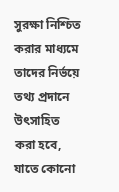সুরক্ষা নিশ্চিত করার মাধ্যমে তাদের নির্ভয়ে তথ্য প্রদানে উৎসাহিত করা হবে, যাতে কোনো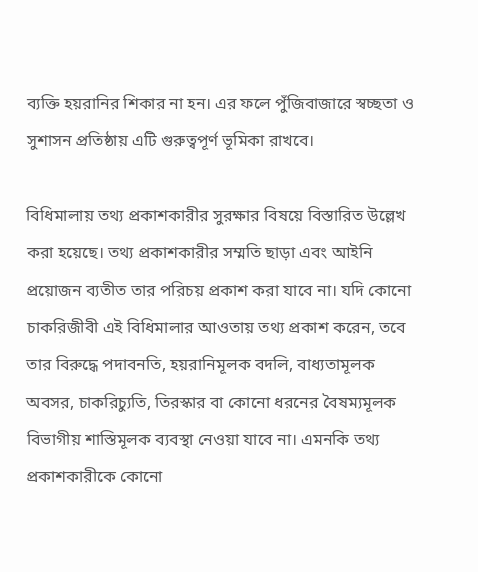ব্যক্তি হয়রানির শিকার না হন। এর ফলে পুঁজিবাজারে স্বচ্ছতা ও সুশাসন প্রতিষ্ঠায় এটি গুরুত্বপূর্ণ ভূমিকা রাখবে।

বিধিমালায় তথ্য প্রকাশকারীর সুরক্ষার বিষয়ে বিস্তারিত উল্লেখ করা হয়েছে। তথ্য প্রকাশকারীর সম্মতি ছাড়া এবং আইনি প্রয়োজন ব্যতীত তার পরিচয় প্রকাশ করা যাবে না। যদি কোনো চাকরিজীবী এই বিধিমালার আওতায় তথ্য প্রকাশ করেন, তবে তার বিরুদ্ধে পদাবনতি, হয়রানিমূলক বদলি, বাধ্যতামূলক অবসর, চাকরিচ্যুতি, তিরস্কার বা কোনো ধরনের বৈষম্যমূলক বিভাগীয় শাস্তিমূলক ব্যবস্থা নেওয়া যাবে না। এমনকি তথ্য প্রকাশকারীকে কোনো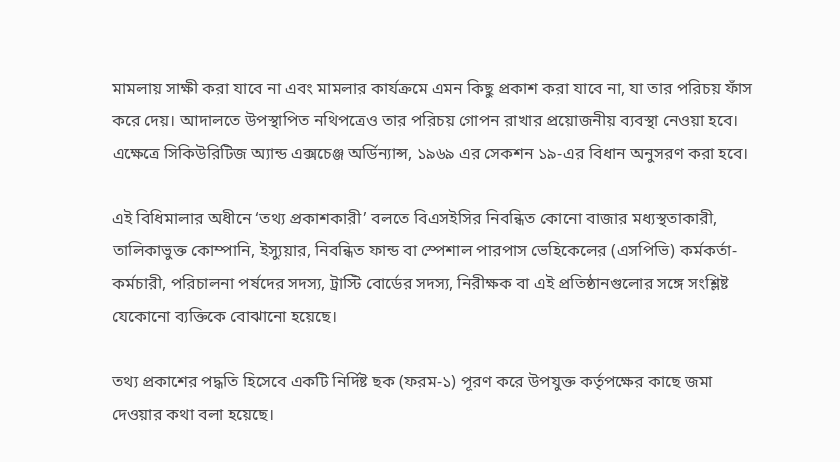মামলায় সাক্ষী করা যাবে না এবং মামলার কার্যক্রমে এমন কিছু প্রকাশ করা যাবে না, যা তার পরিচয় ফাঁস করে দেয়। আদালতে উপস্থাপিত নথিপত্রেও তার পরিচয় গোপন রাখার প্রয়োজনীয় ব্যবস্থা নেওয়া হবে। এক্ষেত্রে সিকিউরিটিজ অ্যান্ড এক্সচেঞ্জ অর্ডিন্যান্স, ১৯৬৯ এর সেকশন ১৯-এর বিধান অনুসরণ করা হবে।

এই বিধিমালার অধীনে ‘তথ্য প্রকাশকারী’ বলতে বিএসইসির নিবন্ধিত কোনো বাজার মধ্যস্থতাকারী, তালিকাভুক্ত কোম্পানি, ইস্যুয়ার, নিবন্ধিত ফান্ড বা স্পেশাল পারপাস ভেহিকেলের (এসপিভি) কর্মকর্তা-কর্মচারী, পরিচালনা পর্ষদের সদস্য, ট্রাস্টি বোর্ডের সদস্য, নিরীক্ষক বা এই প্রতিষ্ঠানগুলোর সঙ্গে সংশ্লিষ্ট যেকোনো ব্যক্তিকে বোঝানো হয়েছে।

তথ্য প্রকাশের পদ্ধতি হিসেবে একটি নির্দিষ্ট ছক (ফরম-১) পূরণ করে উপযুক্ত কর্তৃপক্ষের কাছে জমা দেওয়ার কথা বলা হয়েছে।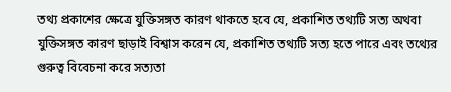তথ্য প্রকাশের ক্ষেত্রে যুক্তিসঙ্গত কারণ থাকতে হবে যে, প্রকাশিত তথ্যটি সত্য অথবা যুক্তিসঙ্গত কারণ ছাড়াই বিশ্বাস করেন যে, প্রকাশিত তথ্যটি সত্য হতে পারে এবং তথ্যের গুরুত্ব বিবেচনা করে সত্যতা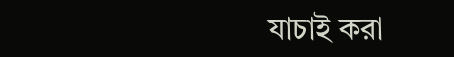যাচাই করা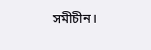সমীচীন।